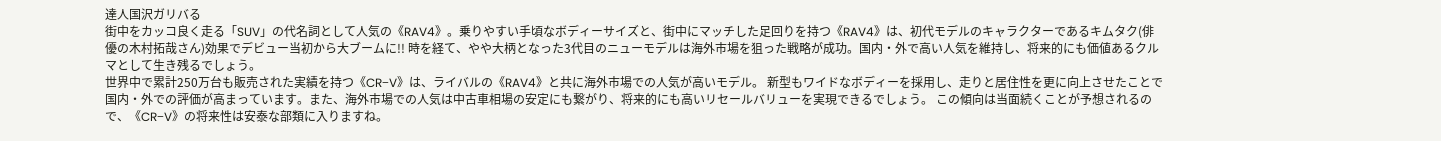達人国沢ガリバる
街中をカッコ良く走る「SUV」の代名詞として人気の《RAV4》。乗りやすい手頃なボディーサイズと、街中にマッチした足回りを持つ《RAV4》は、初代モデルのキャラクターであるキムタク(俳優の木村拓哉さん)効果でデビュー当初から大ブームに!! 時を経て、やや大柄となった3代目のニューモデルは海外市場を狙った戦略が成功。国内・外で高い人気を維持し、将来的にも価値あるクルマとして生き残るでしょう。
世界中で累計250万台も販売された実績を持つ《CR−V》は、ライバルの《RAV4》と共に海外市場での人気が高いモデル。 新型もワイドなボディーを採用し、走りと居住性を更に向上させたことで国内・外での評価が高まっています。また、海外市場での人気は中古車相場の安定にも繋がり、将来的にも高いリセールバリューを実現できるでしょう。 この傾向は当面続くことが予想されるので、《CR−V》の将来性は安泰な部類に入りますね。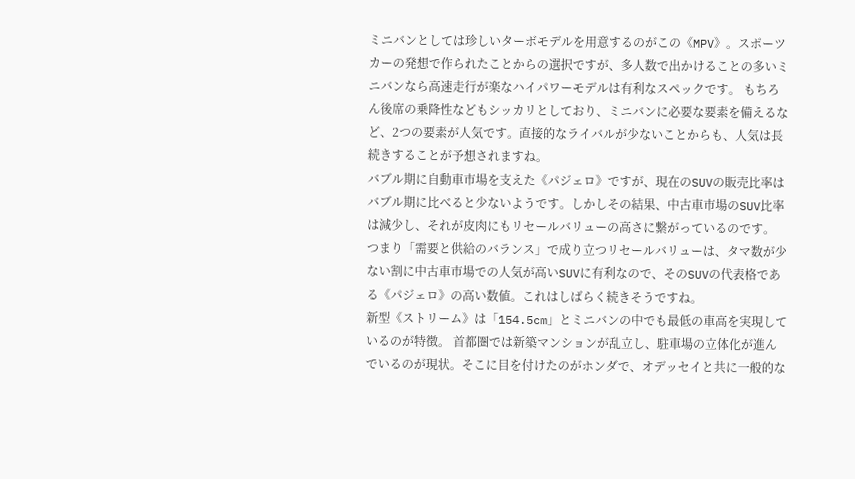ミニバンとしては珍しいターボモデルを用意するのがこの《MPV》。スポーツカーの発想で作られたことからの選択ですが、多人数で出かけることの多いミニバンなら高速走行が楽なハイパワーモデルは有利なスペックです。 もちろん後席の乗降性などもシッカリとしており、ミニバンに必要な要素を備えるなど、2つの要素が人気です。直接的なライバルが少ないことからも、人気は長続きすることが予想されますね。
バブル期に自動車市場を支えた《パジェロ》ですが、現在のSUVの販売比率はバブル期に比べると少ないようです。しかしその結果、中古車市場のSUV比率は減少し、それが皮肉にもリセールバリューの高さに繋がっているのです。 つまり「需要と供給のバランス」で成り立つリセールバリューは、タマ数が少ない割に中古車市場での人気が高いSUVに有利なので、そのSUVの代表格である《パジェロ》の高い数値。これはしばらく続きそうですね。
新型《ストリーム》は「154.5cm」とミニバンの中でも最低の車高を実現しているのが特徴。 首都圏では新築マンションが乱立し、駐車場の立体化が進んでいるのが現状。そこに目を付けたのがホンダで、オデッセイと共に一般的な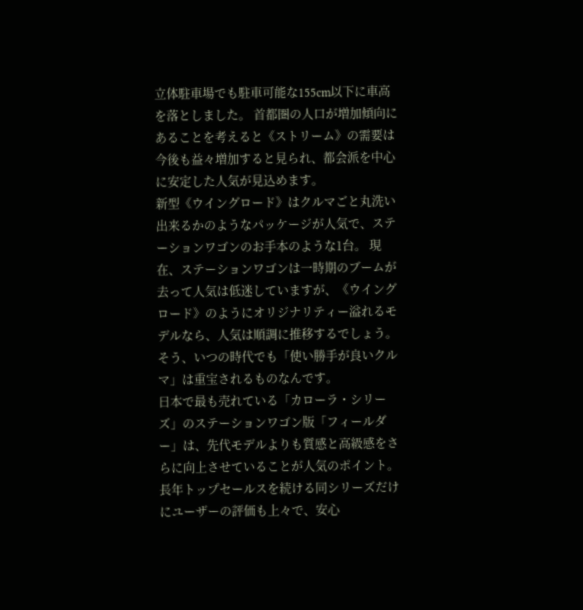立体駐車場でも駐車可能な155cm以下に車高を落としました。 首都圏の人口が増加傾向にあることを考えると《ストリーム》の需要は今後も益々増加すると見られ、都会派を中心に安定した人気が見込めます。
新型《ウイングロード》はクルマごと丸洗い出来るかのようなパッケージが人気で、ステーションワゴンのお手本のような1台。 現在、ステーションワゴンは一時期のブームが去って人気は低迷していますが、《ウイングロード》のようにオリジナリティー溢れるモデルなら、人気は順調に推移するでしょう。そう、いつの時代でも「使い勝手が良いクルマ」は重宝されるものなんです。
日本で最も売れている「カローラ・シリーズ」のステーションワゴン版「フィールダー」は、先代モデルよりも質感と高級感をさらに向上させていることが人気のポイント。 長年トップセールスを続ける同シリーズだけにユーザーの評価も上々で、安心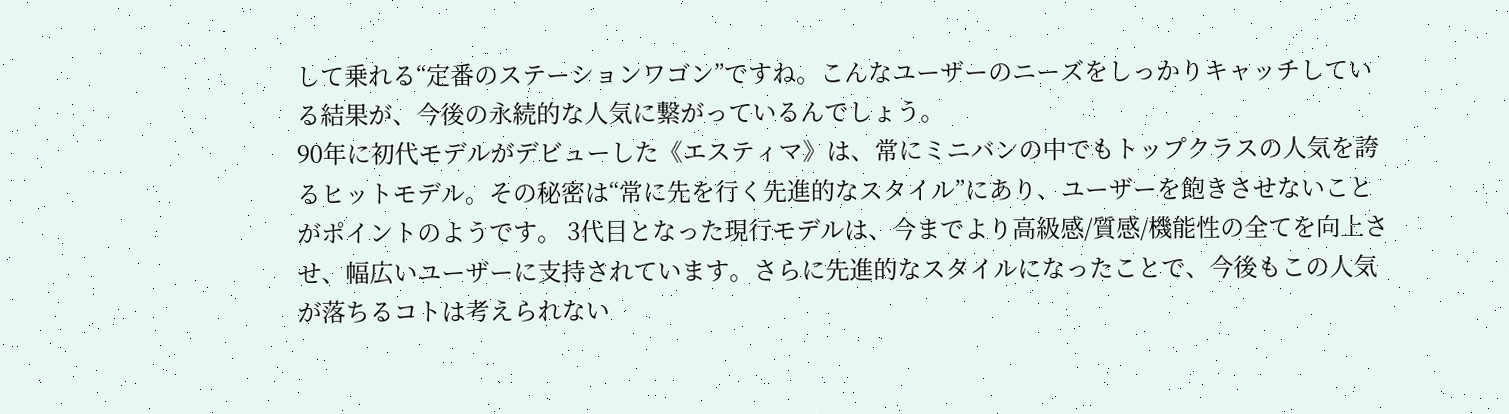して乗れる“定番のステーションワゴン”ですね。こんなユーザーのニーズをしっかりキャッチしている結果が、今後の永続的な人気に繋がっているんでしょう。
90年に初代モデルがデビューした《エスティマ》は、常にミニバンの中でもトップクラスの人気を誇るヒットモデル。その秘密は“常に先を行く先進的なスタイル”にあり、ユーザーを飽きさせないことがポイントのようです。 3代目となった現行モデルは、今までより高級感/質感/機能性の全てを向上させ、幅広いユーザーに支持されています。さらに先進的なスタイルになったことで、今後もこの人気が落ちるコトは考えられない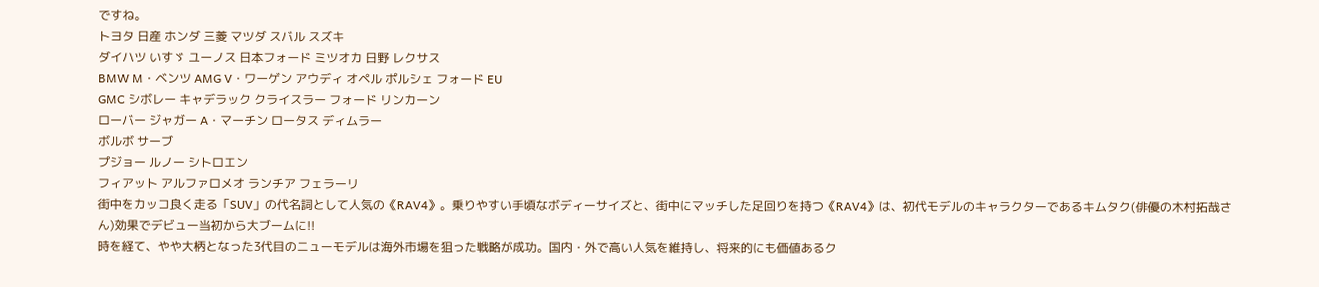ですね。
トヨタ 日産 ホンダ 三菱 マツダ スバル スズキ
ダイハツ いすゞ ユーノス 日本フォード ミツオカ 日野 レクサス
BMW M・ベンツ AMG V・ワーゲン アウディ オペル ポルシェ フォード EU
GMC シボレー キャデラック クライスラー フォード リンカーン
ローバー ジャガー A・マーチン ロータス ディムラー
ボルボ サーブ
プジョー ルノー シトロエン
フィアット アルファロメオ ランチア フェラーリ
街中をカッコ良く走る「SUV」の代名詞として人気の《RAV4》。乗りやすい手頃なボディーサイズと、街中にマッチした足回りを持つ《RAV4》は、初代モデルのキャラクターであるキムタク(俳優の木村拓哉さん)効果でデビュー当初から大ブームに!!
時を経て、やや大柄となった3代目のニューモデルは海外市場を狙った戦略が成功。国内・外で高い人気を維持し、将来的にも価値あるク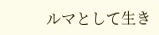ルマとして生き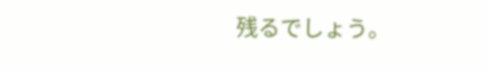残るでしょう。